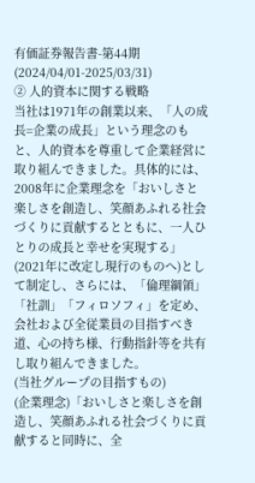有価証券報告書-第44期(2024/04/01-2025/03/31)
② 人的資本に関する戦略
当社は1971年の創業以来、「人の成長=企業の成長」という理念のもと、人的資本を尊重して企業経営に取り組んできました。具体的には、2008年に企業理念を「おいしさと楽しさを創造し、笑顔あふれる社会づくりに貢献するとともに、一人ひとりの成長と幸せを実現する」(2021年に改定し現行のものへ)として制定し、さらには、「倫理綱領」「社訓」「フィロソフィ」を定め、会社および全従業員の目指すべき道、心の持ち様、行動指針等を共有し取り組んできました。
(当社グループの目指すもの)
(企業理念)「おいしさと楽しさを創造し、笑顔あふれる社会づくりに貢献すると同時に、全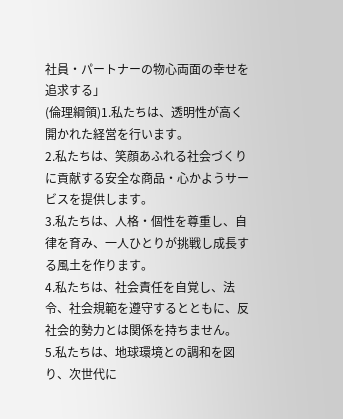社員・パートナーの物心両面の幸せを追求する」
(倫理綱領)1.私たちは、透明性が高く開かれた経営を行います。
2.私たちは、笑顔あふれる社会づくりに貢献する安全な商品・心かようサービスを提供します。
3.私たちは、人格・個性を尊重し、自律を育み、一人ひとりが挑戦し成長する風土を作ります。
4.私たちは、社会責任を自覚し、法令、社会規範を遵守するとともに、反社会的勢力とは関係を持ちません。
5.私たちは、地球環境との調和を図り、次世代に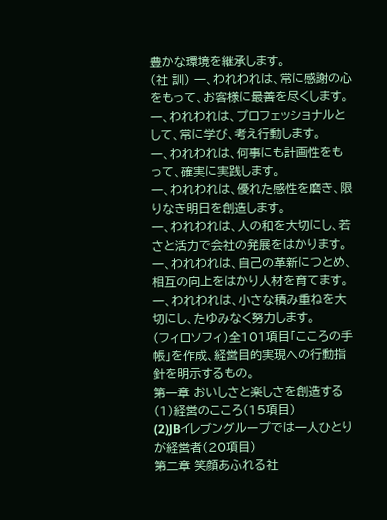豊かな環境を継承します。
(社 訓) 一、われわれは、常に感謝の心をもって、お客様に最善を尽くします。
一、われわれは、プロフェッショナルとして、常に学び、考え行動します。
一、われわれは、何事にも計画性をもって、確実に実践します。
一、われわれは、優れた感性を磨き、限りなき明日を創造します。
一、われわれは、人の和を大切にし、若さと活力で会社の発展をはかります。
一、われわれは、自己の革新につとめ、相互の向上をはかり人材を育てます。
一、われわれは、小さな積み重ねを大切にし、たゆみなく努力します。
(フィロソフィ)全101項目「こころの手帳」を作成、経営目的実現への行動指針を明示するもの。
第一章 おいしさと楽しさを創造する
(1)経営のこころ(15項目)
(2)JBイレブングループでは一人ひとりが経営者(20項目)
第二章 笑顔あふれる社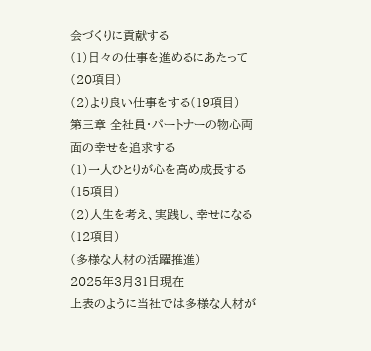会づくりに貢献する
(1)日々の仕事を進めるにあたって(20項目)
(2)より良い仕事をする(19項目)
第三章 全社員・パートナーの物心両面の幸せを追求する
(1)一人ひとりが心を高め成長する(15項目)
(2)人生を考え、実践し、幸せになる(12項目)
(多様な人材の活躍推進)
2025年3月31日現在
上表のように当社では多様な人材が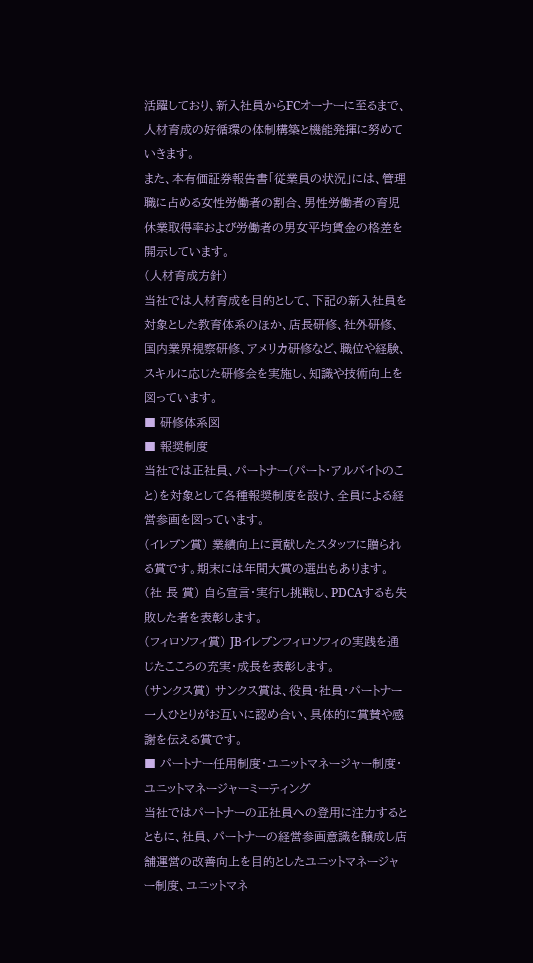活躍しており、新入社員からFCオーナーに至るまで、人材育成の好循環の体制構築と機能発揮に努めていきます。
また、本有価証券報告書「従業員の状況」には、管理職に占める女性労働者の割合、男性労働者の育児休業取得率および労働者の男女平均賃金の格差を開示しています。
(人材育成方針)
当社では人材育成を目的として、下記の新入社員を対象とした教育体系のほか、店長研修、社外研修、国内業界視察研修、アメリカ研修など、職位や経験、スキルに応じた研修会を実施し、知識や技術向上を図っています。
■ 研修体系図
■ 報奨制度
当社では正社員、パートナー(パート・アルバイトのこと)を対象として各種報奨制度を設け、全員による経営参画を図っています。
(イレブン賞) 業績向上に貢献したスタッフに贈られる賞です。期末には年間大賞の選出もあります。
(社 長 賞) 自ら宣言・実行し挑戦し、PDCAするも失敗した者を表彰します。
(フィロソフィ賞) JBイレブンフィロソフィの実践を通じたこころの充実・成長を表彰します。
(サンクス賞) サンクス賞は、役員・社員・パートナー一人ひとりがお互いに認め合い、具体的に賞賛や感謝を伝える賞です。
■ パートナー任用制度・ユニットマネージャー制度・ユニットマネージャーミーティング
当社ではパートナーの正社員への登用に注力するとともに、社員、パートナーの経営参画意識を醸成し店舗運営の改善向上を目的としたユニットマネージャー制度、ユニットマネ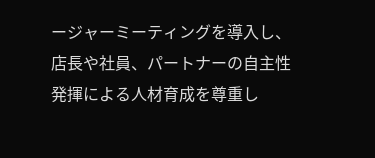ージャーミーティングを導入し、店長や社員、パートナーの自主性発揮による人材育成を尊重し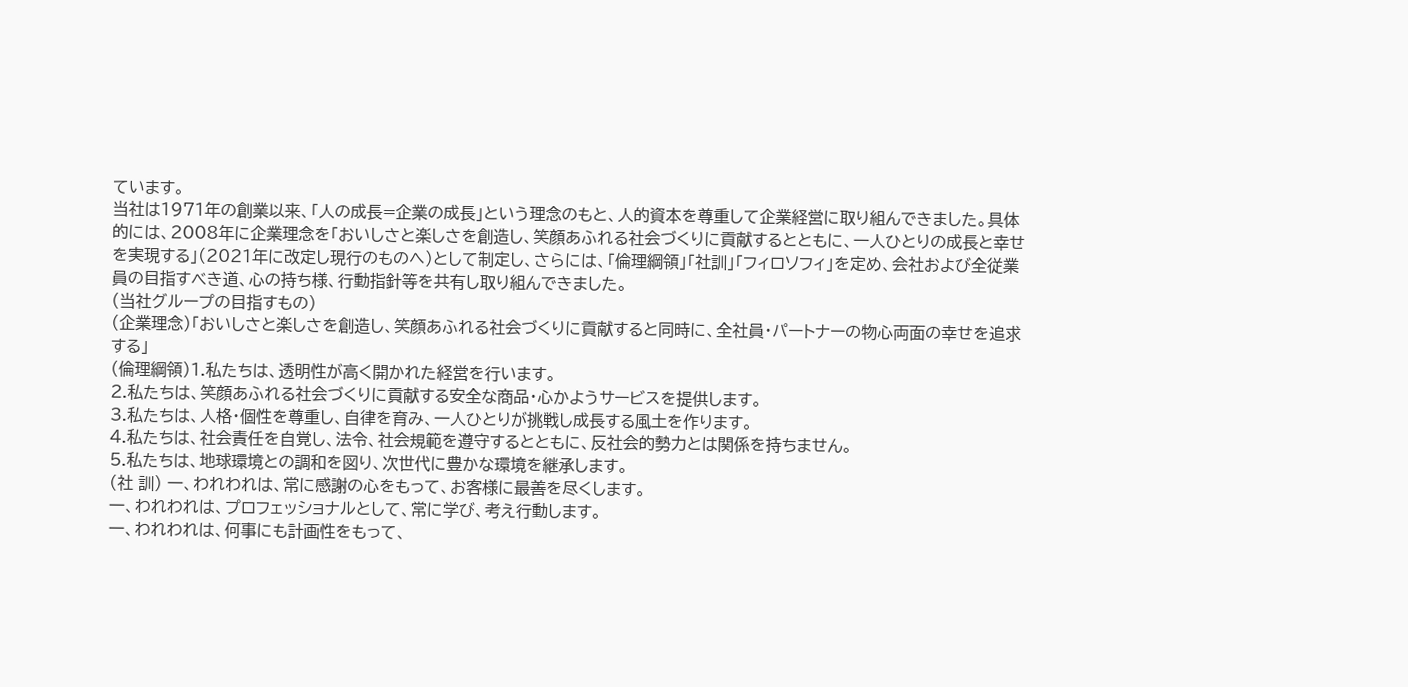ています。
当社は1971年の創業以来、「人の成長=企業の成長」という理念のもと、人的資本を尊重して企業経営に取り組んできました。具体的には、2008年に企業理念を「おいしさと楽しさを創造し、笑顔あふれる社会づくりに貢献するとともに、一人ひとりの成長と幸せを実現する」(2021年に改定し現行のものへ)として制定し、さらには、「倫理綱領」「社訓」「フィロソフィ」を定め、会社および全従業員の目指すべき道、心の持ち様、行動指針等を共有し取り組んできました。
(当社グループの目指すもの)
(企業理念)「おいしさと楽しさを創造し、笑顔あふれる社会づくりに貢献すると同時に、全社員・パートナーの物心両面の幸せを追求する」
(倫理綱領)1.私たちは、透明性が高く開かれた経営を行います。
2.私たちは、笑顔あふれる社会づくりに貢献する安全な商品・心かようサービスを提供します。
3.私たちは、人格・個性を尊重し、自律を育み、一人ひとりが挑戦し成長する風土を作ります。
4.私たちは、社会責任を自覚し、法令、社会規範を遵守するとともに、反社会的勢力とは関係を持ちません。
5.私たちは、地球環境との調和を図り、次世代に豊かな環境を継承します。
(社 訓) 一、われわれは、常に感謝の心をもって、お客様に最善を尽くします。
一、われわれは、プロフェッショナルとして、常に学び、考え行動します。
一、われわれは、何事にも計画性をもって、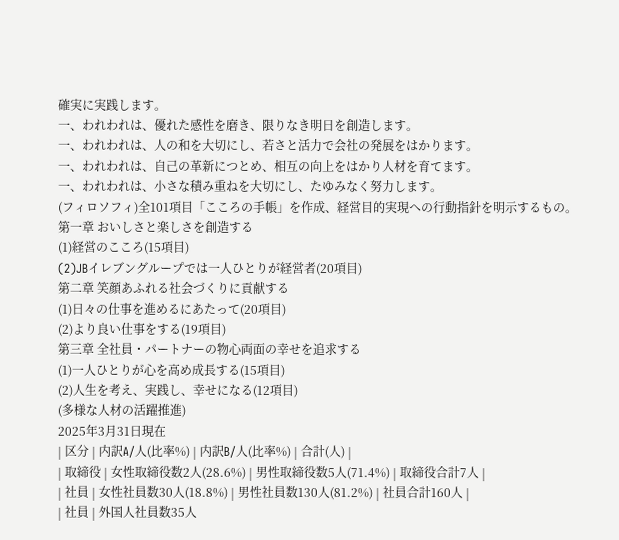確実に実践します。
一、われわれは、優れた感性を磨き、限りなき明日を創造します。
一、われわれは、人の和を大切にし、若さと活力で会社の発展をはかります。
一、われわれは、自己の革新につとめ、相互の向上をはかり人材を育てます。
一、われわれは、小さな積み重ねを大切にし、たゆみなく努力します。
(フィロソフィ)全101項目「こころの手帳」を作成、経営目的実現への行動指針を明示するもの。
第一章 おいしさと楽しさを創造する
(1)経営のこころ(15項目)
(2)JBイレブングループでは一人ひとりが経営者(20項目)
第二章 笑顔あふれる社会づくりに貢献する
(1)日々の仕事を進めるにあたって(20項目)
(2)より良い仕事をする(19項目)
第三章 全社員・パートナーの物心両面の幸せを追求する
(1)一人ひとりが心を高め成長する(15項目)
(2)人生を考え、実践し、幸せになる(12項目)
(多様な人材の活躍推進)
2025年3月31日現在
| 区分 | 内訳A/人(比率%) | 内訳B/人(比率%) | 合計(人) |
| 取締役 | 女性取締役数2人(28.6%) | 男性取締役数5人(71.4%) | 取締役合計7人 |
| 社員 | 女性社員数30人(18.8%) | 男性社員数130人(81.2%) | 社員合計160人 |
| 社員 | 外国人社員数35人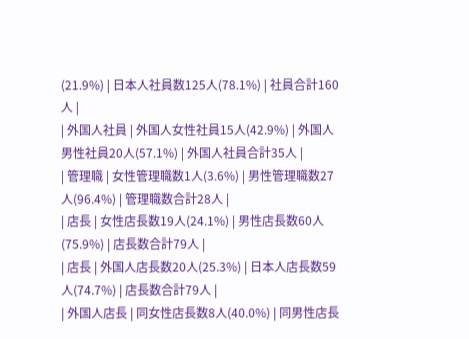(21.9%) | 日本人社員数125人(78.1%) | 社員合計160人 |
| 外国人社員 | 外国人女性社員15人(42.9%) | 外国人男性社員20人(57.1%) | 外国人社員合計35人 |
| 管理職 | 女性管理職数1人(3.6%) | 男性管理職数27人(96.4%) | 管理職数合計28人 |
| 店長 | 女性店長数19人(24.1%) | 男性店長数60人(75.9%) | 店長数合計79人 |
| 店長 | 外国人店長数20人(25.3%) | 日本人店長数59人(74.7%) | 店長数合計79人 |
| 外国人店長 | 同女性店長数8人(40.0%) | 同男性店長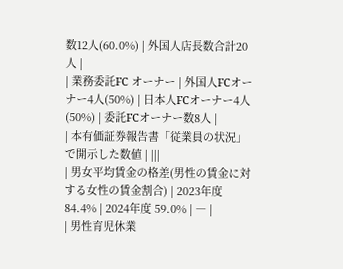数12人(60.0%) | 外国人店長数合計20人 |
| 業務委託FC オーナー | 外国人FCオーナー4人(50%) | 日本人FCオーナー4人(50%) | 委託FCオーナー数8人 |
| 本有価証券報告書「従業員の状況」で開示した数値 | |||
| 男女平均賃金の格差(男性の賃金に対する女性の賃金割合) | 2023年度 84.4% | 2024年度 59.0% | ― |
| 男性育児休業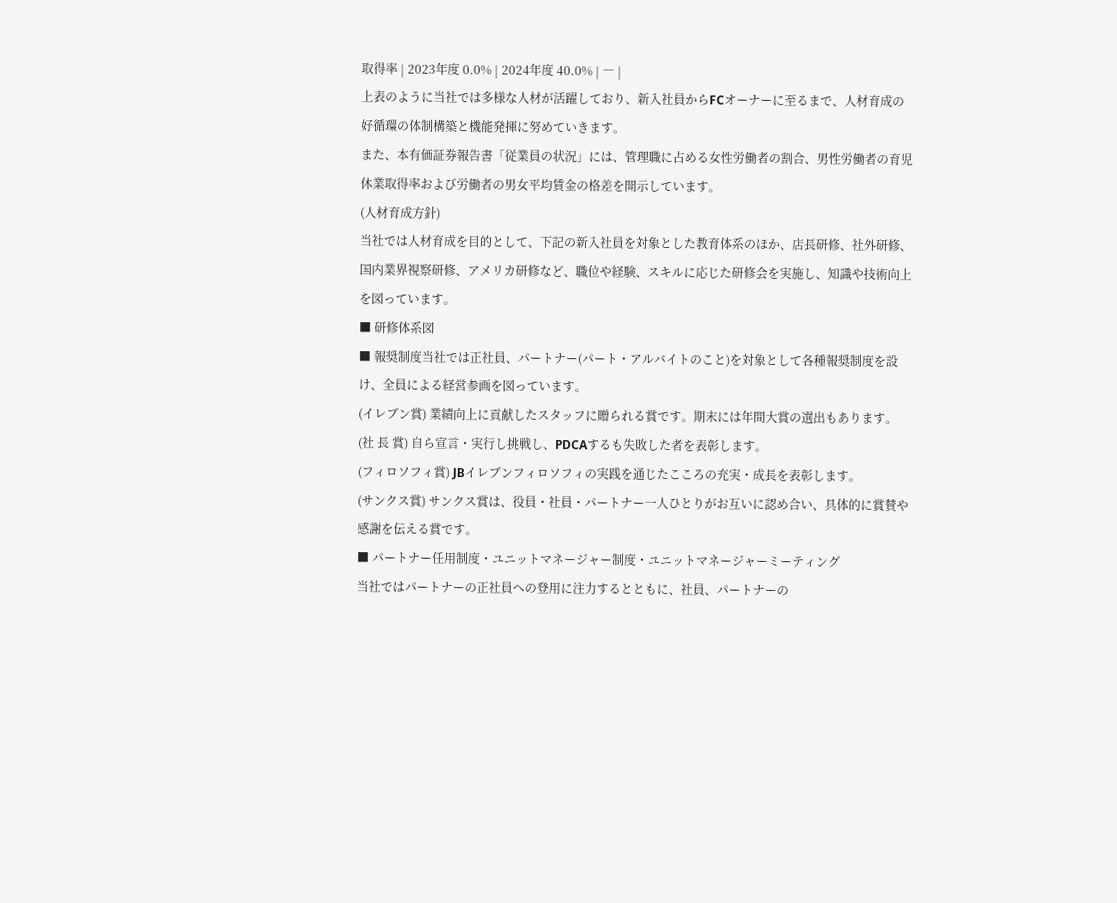取得率 | 2023年度 0.0% | 2024年度 40.0% | ― |
上表のように当社では多様な人材が活躍しており、新入社員からFCオーナーに至るまで、人材育成の好循環の体制構築と機能発揮に努めていきます。
また、本有価証券報告書「従業員の状況」には、管理職に占める女性労働者の割合、男性労働者の育児休業取得率および労働者の男女平均賃金の格差を開示しています。
(人材育成方針)
当社では人材育成を目的として、下記の新入社員を対象とした教育体系のほか、店長研修、社外研修、国内業界視察研修、アメリカ研修など、職位や経験、スキルに応じた研修会を実施し、知識や技術向上を図っています。
■ 研修体系図
■ 報奨制度当社では正社員、パートナー(パート・アルバイトのこと)を対象として各種報奨制度を設け、全員による経営参画を図っています。
(イレブン賞) 業績向上に貢献したスタッフに贈られる賞です。期末には年間大賞の選出もあります。
(社 長 賞) 自ら宣言・実行し挑戦し、PDCAするも失敗した者を表彰します。
(フィロソフィ賞) JBイレブンフィロソフィの実践を通じたこころの充実・成長を表彰します。
(サンクス賞) サンクス賞は、役員・社員・パートナー一人ひとりがお互いに認め合い、具体的に賞賛や感謝を伝える賞です。
■ パートナー任用制度・ユニットマネージャー制度・ユニットマネージャーミーティング
当社ではパートナーの正社員への登用に注力するとともに、社員、パートナーの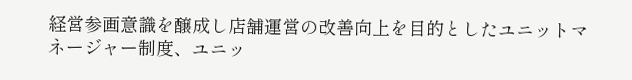経営参画意識を醸成し店舗運営の改善向上を目的としたユニットマネージャー制度、ユニッ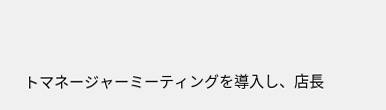トマネージャーミーティングを導入し、店長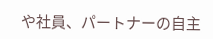や社員、パートナーの自主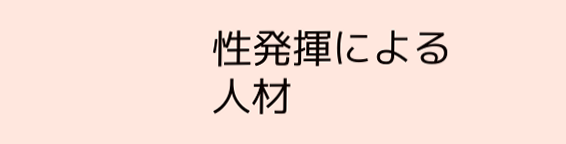性発揮による人材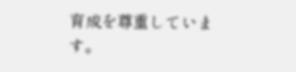育成を尊重しています。